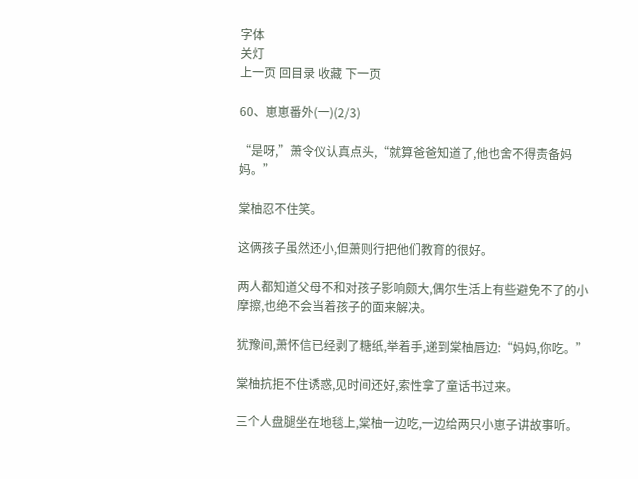字体
关灯
上一页 回目录 收藏 下一页

60、崽崽番外(一)(2/3)

“是呀,”萧令仪认真点头,“就算爸爸知道了,他也舍不得责备妈妈。”

棠柚忍不住笑。

这俩孩子虽然还小,但萧则行把他们教育的很好。

两人都知道父母不和对孩子影响颇大,偶尔生活上有些避免不了的小摩擦,也绝不会当着孩子的面来解决。

犹豫间,萧怀信已经剥了糖纸,举着手,递到棠柚唇边:“妈妈,你吃。”

棠柚抗拒不住诱惑,见时间还好,索性拿了童话书过来。

三个人盘腿坐在地毯上,棠柚一边吃,一边给两只小崽子讲故事听。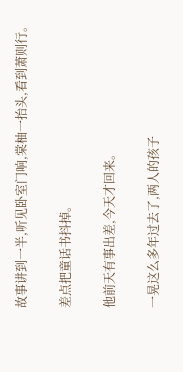故事讲到一半,听见卧室门响,棠柚一抬头,看到萧则行。

差点把童话书抖掉。

他前天有事出差,今天才回来。

一晃这么多年过去了,两人的孩子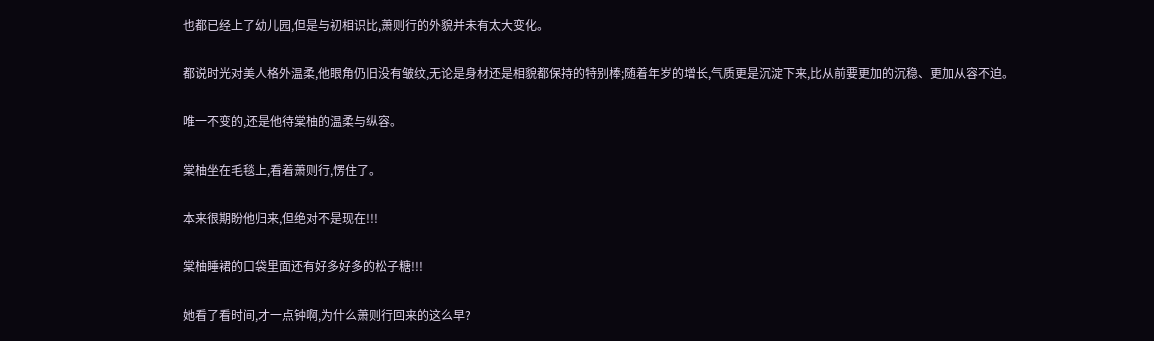也都已经上了幼儿园,但是与初相识比,萧则行的外貌并未有太大变化。

都说时光对美人格外温柔,他眼角仍旧没有皱纹,无论是身材还是相貌都保持的特别棒;随着年岁的增长,气质更是沉淀下来,比从前要更加的沉稳、更加从容不迫。

唯一不变的,还是他待棠柚的温柔与纵容。

棠柚坐在毛毯上,看着萧则行,愣住了。

本来很期盼他归来,但绝对不是现在!!!

棠柚睡裙的口袋里面还有好多好多的松子糖!!!

她看了看时间,才一点钟啊,为什么萧则行回来的这么早?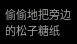偷偷地把旁边的松子糖纸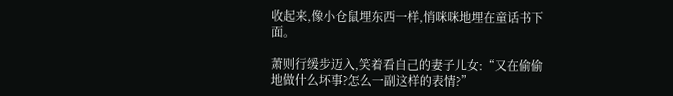收起来,像小仓鼠埋东西一样,悄咪咪地埋在童话书下面。

萧则行缓步迈入,笑着看自己的妻子儿女:“又在偷偷地做什么坏事?怎么一副这样的表情?”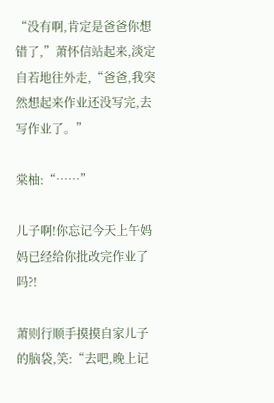“没有啊,肯定是爸爸你想错了,”萧怀信站起来,淡定自若地往外走,“爸爸,我突然想起来作业还没写完,去写作业了。”

棠柚:“……”

儿子啊!你忘记今天上午妈妈已经给你批改完作业了吗?!

萧则行顺手摸摸自家儿子的脑袋,笑:“去吧,晚上记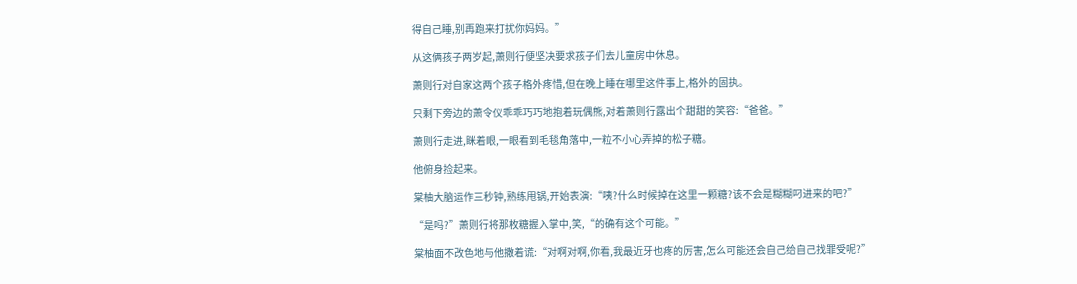得自己睡,别再跑来打扰你妈妈。”

从这俩孩子两岁起,萧则行便坚决要求孩子们去儿童房中休息。

萧则行对自家这两个孩子格外疼惜,但在晚上睡在哪里这件事上,格外的固执。

只剩下旁边的萧令仪乖乖巧巧地抱着玩偶熊,对着萧则行露出个甜甜的笑容:“爸爸。”

萧则行走进,眯着眼,一眼看到毛毯角落中,一粒不小心弄掉的松子糖。

他俯身捡起来。

棠柚大脑运作三秒钟,熟练甩锅,开始表演:“咦?什么时候掉在这里一颗糖?该不会是糊糊叼进来的吧?”

“是吗?”萧则行将那枚糖握入掌中,笑,“的确有这个可能。”

棠柚面不改色地与他撒着谎:“对啊对啊,你看,我最近牙也疼的厉害,怎么可能还会自己给自己找罪受呢?”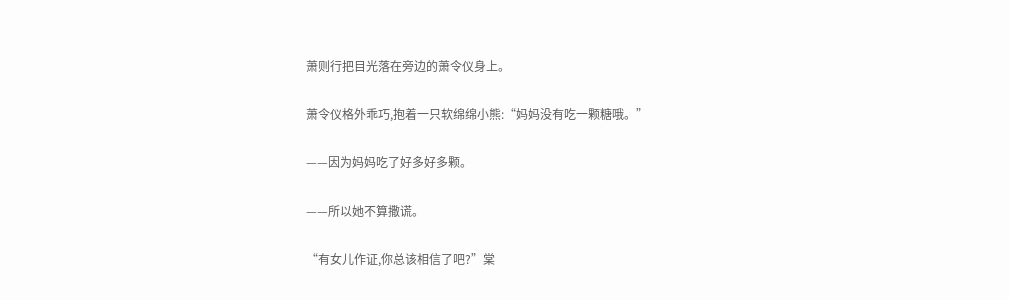萧则行把目光落在旁边的萧令仪身上。

萧令仪格外乖巧,抱着一只软绵绵小熊:“妈妈没有吃一颗糖哦。”

——因为妈妈吃了好多好多颗。

——所以她不算撒谎。

“有女儿作证,你总该相信了吧?”棠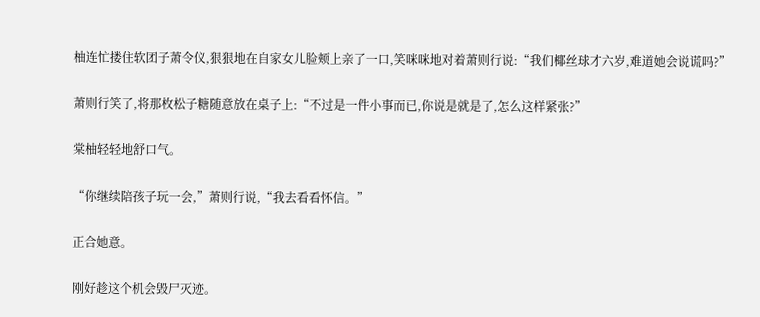柚连忙搂住软团子萧令仪,狠狠地在自家女儿脸颊上亲了一口,笑咪咪地对着萧则行说:“我们椰丝球才六岁,难道她会说谎吗?”

萧则行笑了,将那枚松子糖随意放在桌子上:“不过是一件小事而已,你说是就是了,怎么这样紧张?”

棠柚轻轻地舒口气。

“你继续陪孩子玩一会,”萧则行说,“我去看看怀信。”

正合她意。

刚好趁这个机会毁尸灭迹。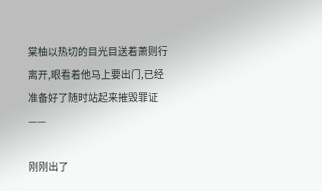棠柚以热切的目光目送着萧则行离开,眼看着他马上要出门,已经准备好了随时站起来摧毁罪证——

刚刚出了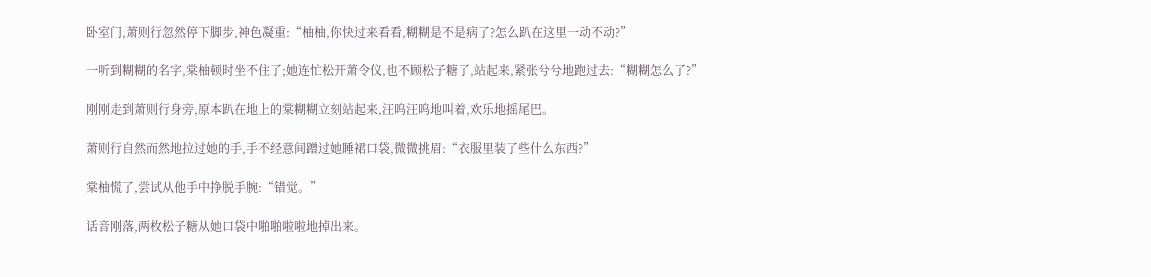卧室门,萧则行忽然停下脚步,神色凝重:“柚柚,你快过来看看,糊糊是不是病了?怎么趴在这里一动不动?”

一听到糊糊的名字,棠柚顿时坐不住了;她连忙松开萧令仪,也不顾松子糖了,站起来,紧张兮兮地跑过去:“糊糊怎么了?”

刚刚走到萧则行身旁,原本趴在地上的棠糊糊立刻站起来,汪呜汪呜地叫着,欢乐地摇尾巴。

萧则行自然而然地拉过她的手,手不经意间蹭过她睡裙口袋,微微挑眉:“衣服里装了些什么东西?”

棠柚慌了,尝试从他手中挣脱手腕:“错觉。”

话音刚落,两枚松子糖从她口袋中啪啪啦啦地掉出来。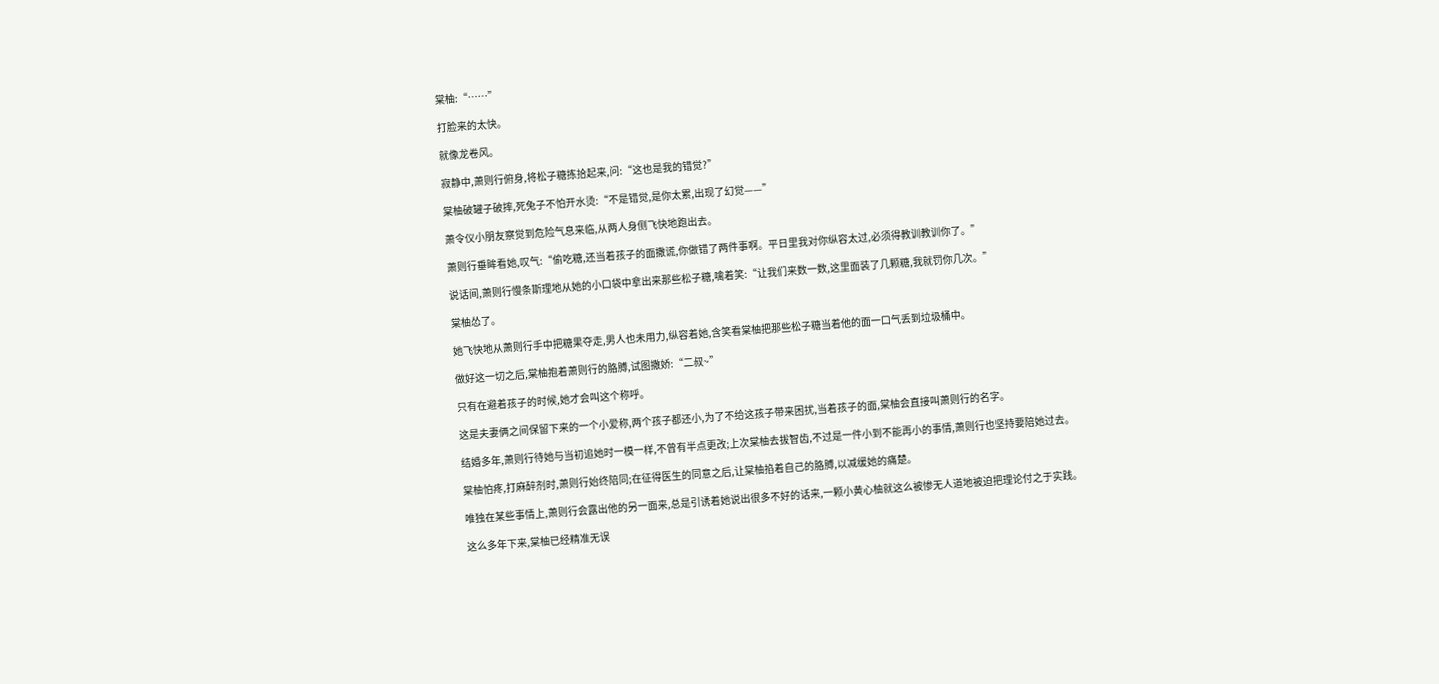棠柚:“……”

打脸来的太快。

就像龙卷风。

寂静中,萧则行俯身,将松子糖拣拾起来,问:“这也是我的错觉?”

棠柚破罐子破摔,死兔子不怕开水烫:“不是错觉,是你太累,出现了幻觉——”

萧令仪小朋友察觉到危险气息来临,从两人身侧飞快地跑出去。

萧则行垂眸看她,叹气:“偷吃糖,还当着孩子的面撒谎,你做错了两件事啊。平日里我对你纵容太过,必须得教训教训你了。”

说话间,萧则行慢条斯理地从她的小口袋中拿出来那些松子糖,噙着笑:“让我们来数一数,这里面装了几颗糖,我就罚你几次。”

棠柚怂了。

她飞快地从萧则行手中把糖果夺走,男人也未用力,纵容着她,含笑看棠柚把那些松子糖当着他的面一口气丢到垃圾桶中。

做好这一切之后,棠柚抱着萧则行的胳膊,试图撒娇:“二叔~”

只有在避着孩子的时候,她才会叫这个称呼。

这是夫妻俩之间保留下来的一个小爱称,两个孩子都还小,为了不给这孩子带来困扰,当着孩子的面,棠柚会直接叫萧则行的名字。

结婚多年,萧则行待她与当初追她时一模一样,不曾有半点更改;上次棠柚去拔智齿,不过是一件小到不能再小的事情,萧则行也坚持要陪她过去。

棠柚怕疼,打麻醉剂时,萧则行始终陪同;在征得医生的同意之后,让棠柚掐着自己的胳膊,以减缓她的痛楚。

唯独在某些事情上,萧则行会露出他的另一面来,总是引诱着她说出很多不好的话来,一颗小黄心柚就这么被惨无人道地被迫把理论付之于实践。

这么多年下来,棠柚已经精准无误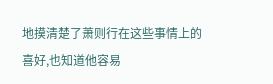地摸清楚了萧则行在这些事情上的喜好,也知道他容易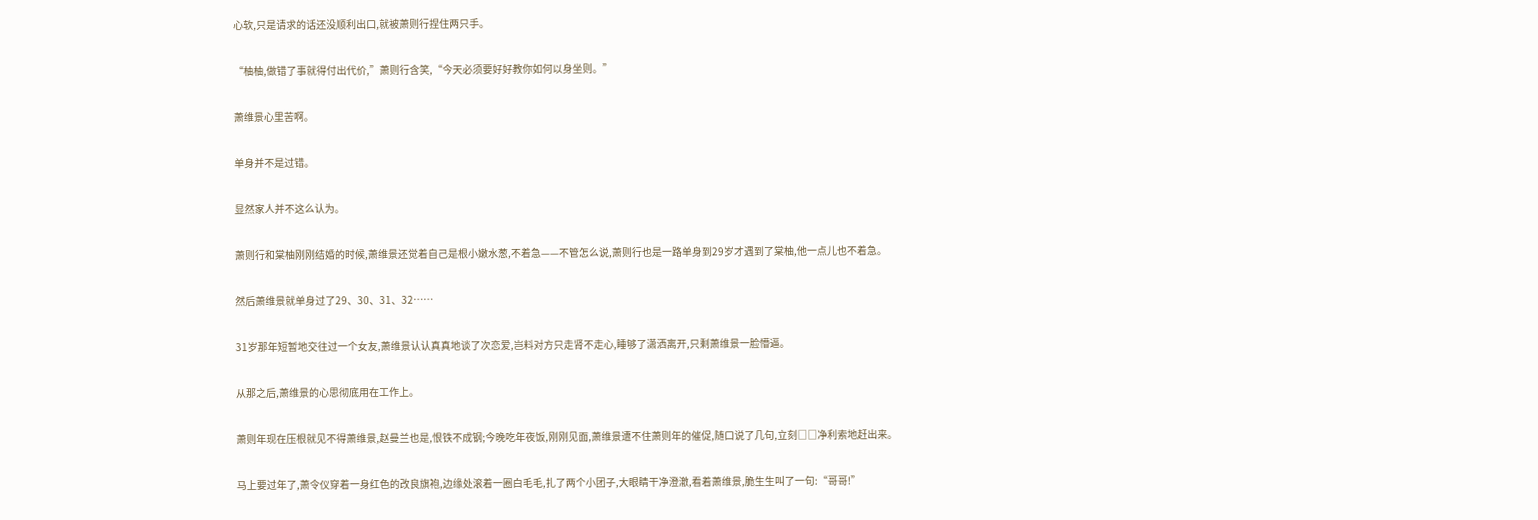心软,只是请求的话还没顺利出口,就被萧则行捏住两只手。

“柚柚,做错了事就得付出代价,”萧则行含笑,“今天必须要好好教你如何以身坐则。”

萧维景心里苦啊。

单身并不是过错。

显然家人并不这么认为。

萧则行和棠柚刚刚结婚的时候,萧维景还觉着自己是根小嫩水葱,不着急——不管怎么说,萧则行也是一路单身到29岁才遇到了棠柚,他一点儿也不着急。

然后萧维景就单身过了29、30、31、32……

31岁那年短暂地交往过一个女友,萧维景认认真真地谈了次恋爱,岂料对方只走肾不走心,睡够了潇洒离开,只剩萧维景一脸懵逼。

从那之后,萧维景的心思彻底用在工作上。

萧则年现在压根就见不得萧维景,赵曼兰也是,恨铁不成钢;今晚吃年夜饭,刚刚见面,萧维景遭不住萧则年的催促,随口说了几句,立刻□□净利索地赶出来。

马上要过年了,萧令仪穿着一身红色的改良旗袍,边缘处滚着一圈白毛毛,扎了两个小团子,大眼睛干净澄澈,看着萧维景,脆生生叫了一句:“哥哥!”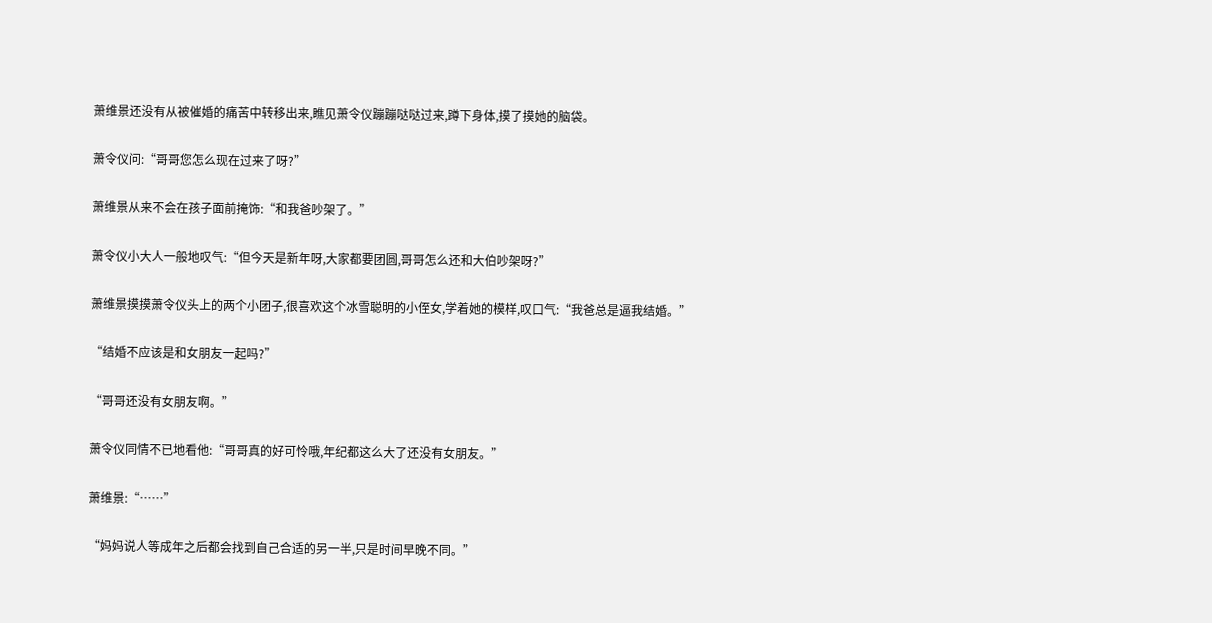萧维景还没有从被催婚的痛苦中转移出来,瞧见萧令仪蹦蹦哒哒过来,蹲下身体,摸了摸她的脑袋。

萧令仪问:“哥哥您怎么现在过来了呀?”

萧维景从来不会在孩子面前掩饰:“和我爸吵架了。”

萧令仪小大人一般地叹气:“但今天是新年呀,大家都要团圆,哥哥怎么还和大伯吵架呀?”

萧维景摸摸萧令仪头上的两个小团子,很喜欢这个冰雪聪明的小侄女,学着她的模样,叹口气:“我爸总是逼我结婚。”

“结婚不应该是和女朋友一起吗?”

“哥哥还没有女朋友啊。”

萧令仪同情不已地看他:“哥哥真的好可怜哦,年纪都这么大了还没有女朋友。”

萧维景:“……”

“妈妈说人等成年之后都会找到自己合适的另一半,只是时间早晚不同。”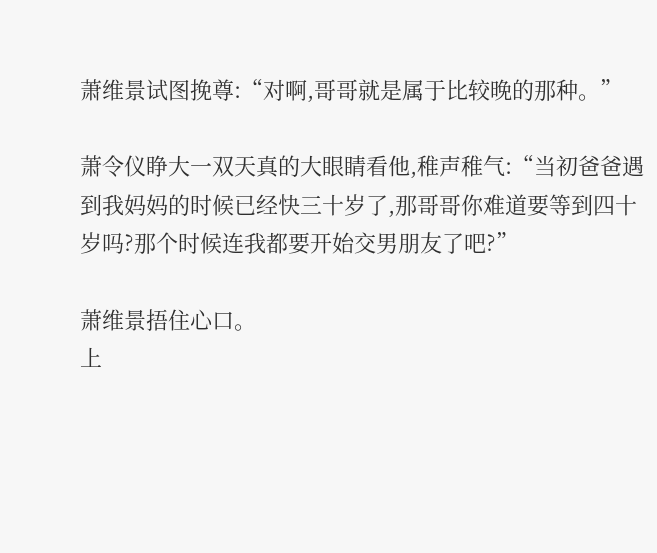萧维景试图挽尊:“对啊,哥哥就是属于比较晚的那种。”

萧令仪睁大一双天真的大眼睛看他,稚声稚气:“当初爸爸遇到我妈妈的时候已经快三十岁了,那哥哥你难道要等到四十岁吗?那个时候连我都要开始交男朋友了吧?”

萧维景捂住心口。
上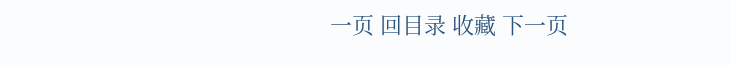一页 回目录 收藏 下一页